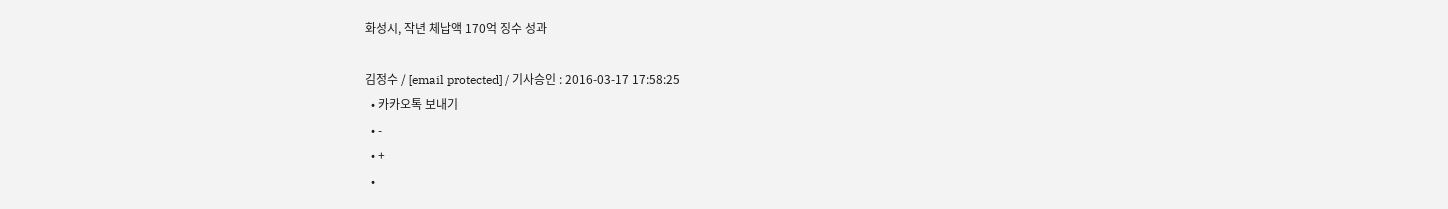화성시, 작년 체납액 170억 징수 성과

김정수 / [email protected] / 기사승인 : 2016-03-17 17:58:25
  • 카카오톡 보내기
  • -
  • +
  •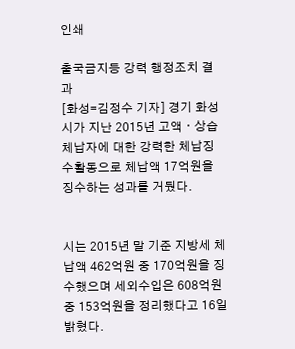인쇄

출국금지등 강력 행정조치 결과
[화성=김정수 기자] 경기 화성시가 지난 2015년 고액ㆍ상습 체납자에 대한 강력한 체납징수활동으로 체납액 17억원을 징수하는 성과를 거뒀다.


시는 2015년 말 기준 지방세 체납액 462억원 중 170억원을 징수했으며 세외수입은 608억원 중 153억원을 정리했다고 16일 밝혔다.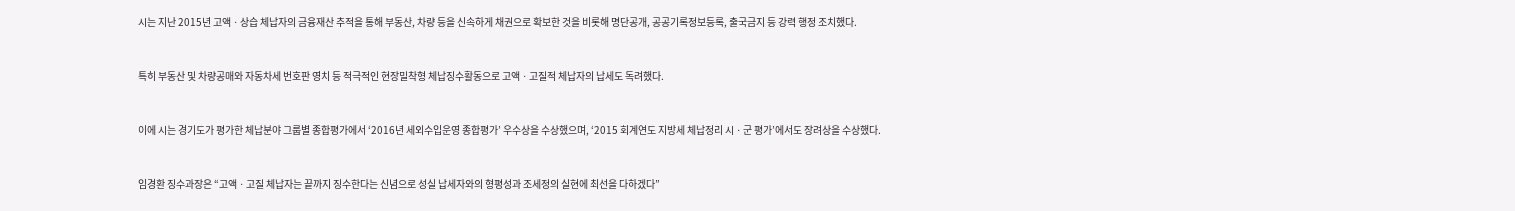시는 지난 2015년 고액ㆍ상습 체납자의 금융재산 추적을 통해 부동산, 차량 등을 신속하게 채권으로 확보한 것을 비롯해 명단공개, 공공기록정보등록, 출국금지 등 강력 행정 조치했다.


특히 부동산 및 차량공매와 자동차세 번호판 영치 등 적극적인 현장밀착형 체납징수활동으로 고액ㆍ고질적 체납자의 납세도 독려했다.


이에 시는 경기도가 평가한 체납분야 그룹별 종합평가에서 ‘2016년 세외수입운영 종합평가’ 우수상을 수상했으며, ‘2015 회계연도 지방세 체납정리 시ㆍ군 평가’에서도 장려상을 수상했다.


임경환 징수과장은 “고액ㆍ고질 체납자는 끝까지 징수한다는 신념으로 성실 납세자와의 형평성과 조세정의 실현에 최선을 다하겠다”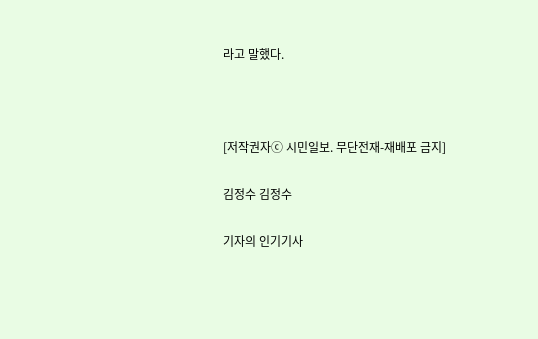라고 말했다.



[저작권자ⓒ 시민일보. 무단전재-재배포 금지]

김정수 김정수

기자의 인기기사